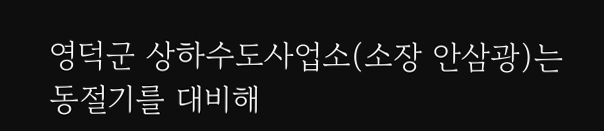영덕군 상하수도사업소(소장 안삼광)는 동절기를 대비해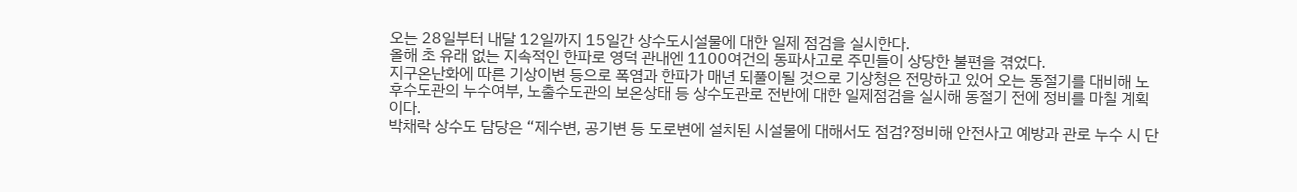오는 28일부터 내달 12일까지 15일간 상수도시설물에 대한 일제 점검을 실시한다.
올해 초 유래 없는 지속적인 한파로 영덕 관내엔 1100여건의 동파사고로 주민들이 상당한 불편을 겪었다.
지구온난화에 따른 기상이변 등으로 폭염과 한파가 매년 되풀이될 것으로 기상청은 전망하고 있어 오는 동절기를 대비해 노후수도관의 누수여부, 노출수도관의 보온상태 등 상수도관로 전반에 대한 일제점검을 실시해 동절기 전에 정비를 마칠 계획이다.
박채락 상수도 담당은 “제수변, 공기변 등 도로변에 설치된 시설물에 대해서도 점검?정비해 안전사고 예방과 관로 누수 시 단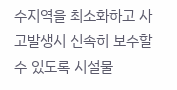수지역을 최소화하고 사고발생시 신속히 보수할 수 있도록 시설물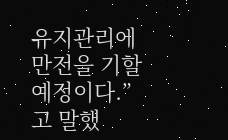유지관리에 만전을 기할 예정이다.”고 말했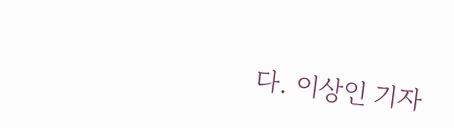다. 이상인 기자